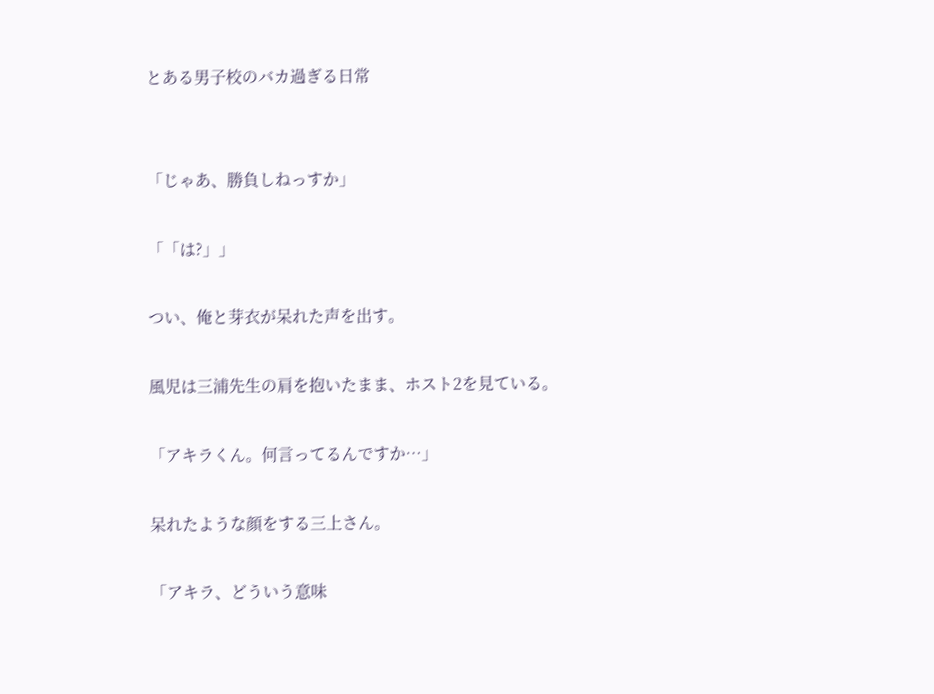とある男子校のバカ過ぎる日常


「じゃあ、勝負しねっすか」

「「は?」」

つい、俺と芽衣が呆れた声を出す。

風児は三浦先生の肩を抱いたまま、ホスト2を見ている。

「アキラくん。何言ってるんですか…」

呆れたような顔をする三上さん。

「アキラ、どういう意味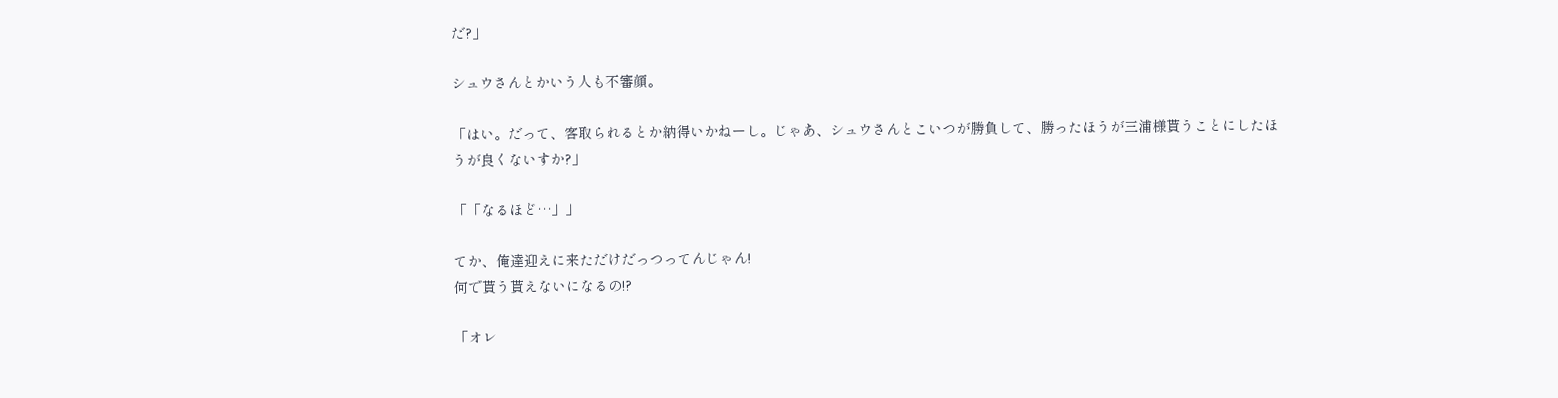だ?」

シュウさんとかいう人も不審顔。

「はい。だって、客取られるとか納得いかねーし。じゃあ、シュウさんとこいつが勝負して、勝ったほうが三浦様貰うことにしたほうが良くないすか?」

「「なるほど…」」

てか、俺達迎えに来ただけだっつってんじゃん!
何で貰う貰えないになるの!?

「オレ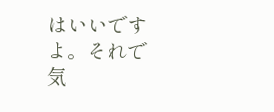はいいですよ。それで気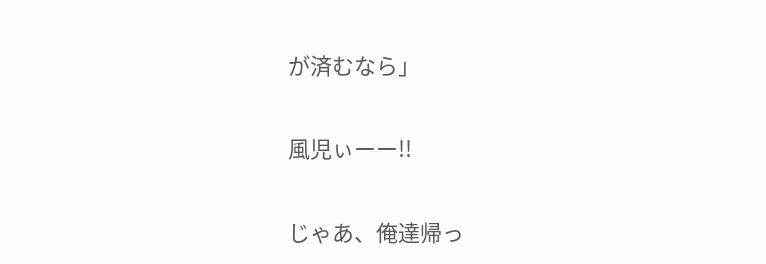が済むなら」

風児ぃーー!!

じゃあ、俺達帰っ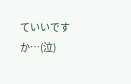ていいですか…(泣)